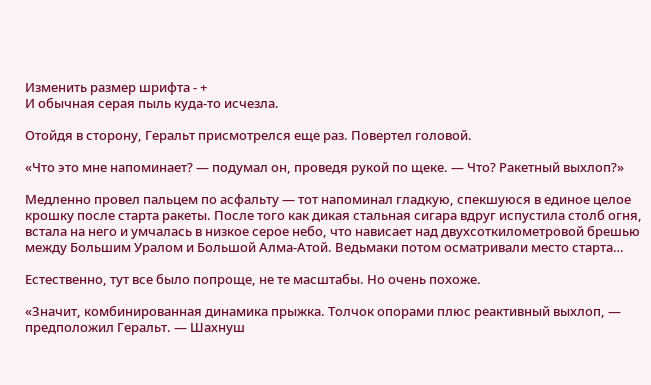Изменить размер шрифта - +
И обычная серая пыль куда-то исчезла.

Отойдя в сторону, Геральт присмотрелся еще раз. Повертел головой.

«Что это мне напоминает? — подумал он, проведя рукой по щеке. — Что? Ракетный выхлоп?»

Медленно провел пальцем по асфальту — тот напоминал гладкую, спекшуюся в единое целое крошку после старта ракеты. После того как дикая стальная сигара вдруг испустила столб огня, встала на него и умчалась в низкое серое небо, что нависает над двухсоткилометровой брешью между Большим Уралом и Большой Алма-Атой. Ведьмаки потом осматривали место старта…

Естественно, тут все было попроще, не те масштабы. Но очень похоже.

«Значит, комбинированная динамика прыжка. Толчок опорами плюс реактивный выхлоп, — предположил Геральт. — Шахнуш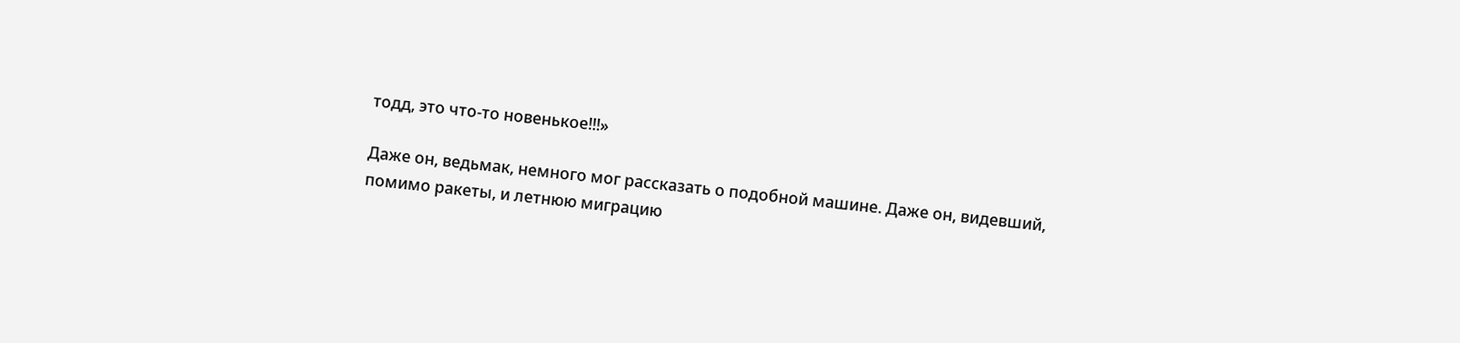тодд, это что-то новенькое!!!»

Даже он, ведьмак, немного мог рассказать о подобной машине. Даже он, видевший, помимо ракеты, и летнюю миграцию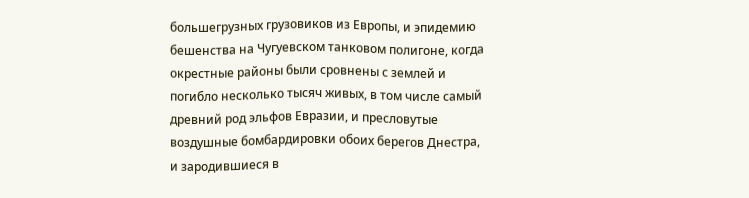большегрузных грузовиков из Европы, и эпидемию бешенства на Чугуевском танковом полигоне, когда окрестные районы были сровнены с землей и погибло несколько тысяч живых, в том числе самый древний род эльфов Евразии, и пресловутые воздушные бомбардировки обоих берегов Днестра, и зародившиеся в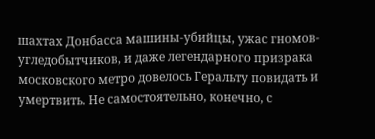шахтах Донбасса машины-убийцы, ужас гномов-угледобытчиков, и даже легендарного призрака московского метро довелось Геральту повидать и умертвить. Не самостоятельно, конечно, с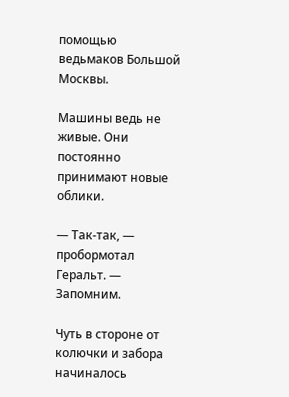помощью ведьмаков Большой Москвы.

Машины ведь не живые. Они постоянно принимают новые облики.

— Так-так, — пробормотал Геральт. — Запомним.

Чуть в стороне от колючки и забора начиналось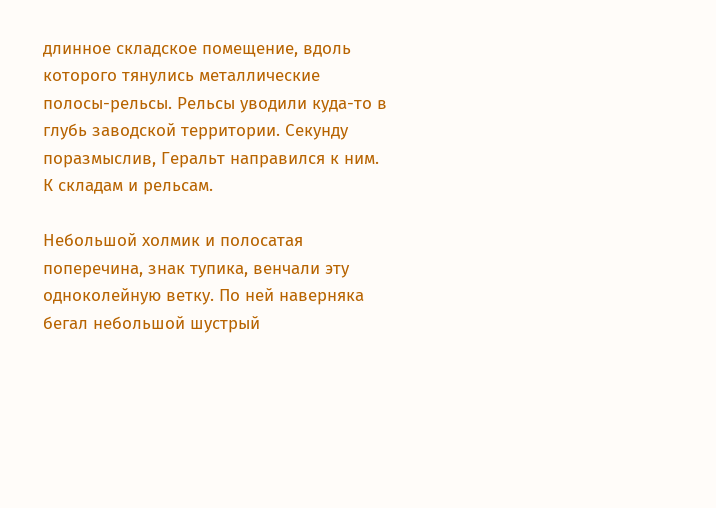длинное складское помещение, вдоль которого тянулись металлические полосы-рельсы. Рельсы уводили куда-то в глубь заводской территории. Секунду поразмыслив, Геральт направился к ним. К складам и рельсам.

Небольшой холмик и полосатая поперечина, знак тупика, венчали эту одноколейную ветку. По ней наверняка бегал небольшой шустрый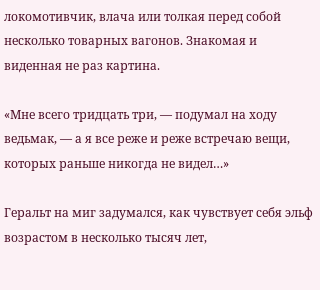локомотивчик, влача или толкая перед собой несколько товарных вагонов. Знакомая и виденная не раз картина.

«Мне всего тридцать три, — подумал на ходу ведьмак, — а я все реже и реже встречаю вещи, которых раньше никогда не видел…»

Геральт на миг задумался, как чувствует себя эльф возрастом в несколько тысяч лет,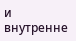и внутренне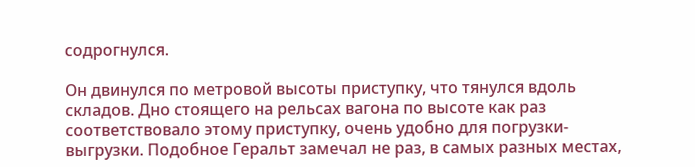содрогнулся.

Он двинулся по метровой высоты приступку, что тянулся вдоль складов. Дно стоящего на рельсах вагона по высоте как раз соответствовало этому приступку, очень удобно для погрузки-выгрузки. Подобное Геральт замечал не раз, в самых разных местах,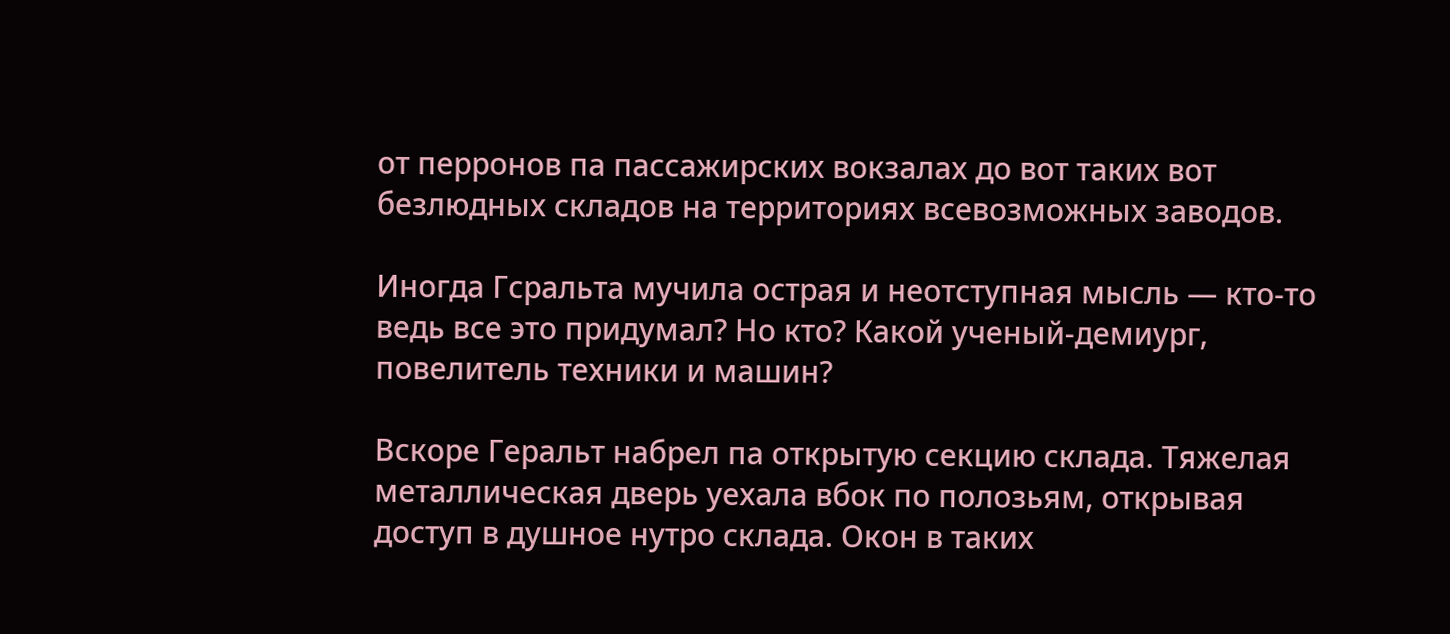от перронов па пассажирских вокзалах до вот таких вот безлюдных складов на территориях всевозможных заводов.

Иногда Гсральта мучила острая и неотступная мысль — кто-то ведь все это придумал? Но кто? Какой ученый-демиург, повелитель техники и машин?

Вскоре Геральт набрел па открытую секцию склада. Тяжелая металлическая дверь уехала вбок по полозьям, открывая доступ в душное нутро склада. Окон в таких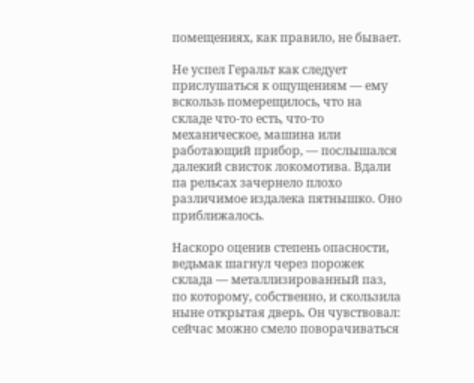помещениях, как правило, не бывает.

Не успел Геральт как следует прислушаться к ощущениям — ему вскользь померещилось, что на складе что-то есть, что-то механическое, машина или работающий прибор, — послышался далекий свисток локомотива. Вдали па рельсах зачернело плохо различимое издалека пятнышко. Оно приближалось.

Наскоро оценив степень опасности, ведьмак шагнул через порожек склада — металлизированный паз, по которому, собственно, и скользила ныне открытая дверь. Он чувствовал: сейчас можно смело поворачиваться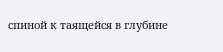спиной к таящейся в глубине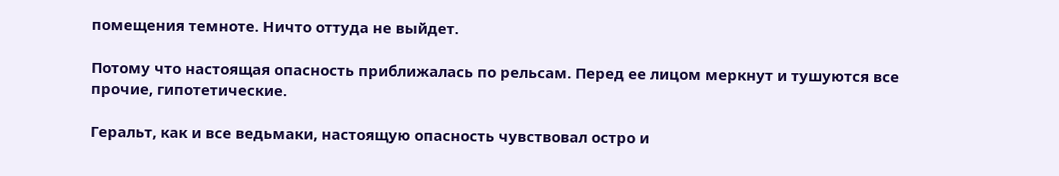помещения темноте. Ничто оттуда не выйдет.

Потому что настоящая опасность приближалась по рельсам. Перед ее лицом меркнут и тушуются все прочие, гипотетические.

Геральт, как и все ведьмаки, настоящую опасность чувствовал остро и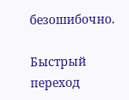безошибочно.

Быстрый переход